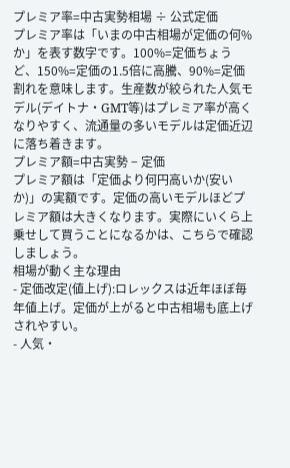プレミア率=中古実勢相場 ÷ 公式定価
プレミア率は「いまの中古相場が定価の何%か」を表す数字です。100%=定価ちょうど、150%=定価の1.5倍に高騰、90%=定価割れを意味します。生産数が絞られた人気モデル(デイトナ・GMT等)はプレミア率が高くなりやすく、流通量の多いモデルは定価近辺に落ち着きます。
プレミア額=中古実勢 − 定価
プレミア額は「定価より何円高いか(安いか)」の実額です。定価の高いモデルほどプレミア額は大きくなります。実際にいくら上乗せして買うことになるかは、こちらで確認しましょう。
相場が動く主な理由
- 定価改定(値上げ):ロレックスは近年ほぼ毎年値上げ。定価が上がると中古相場も底上げされやすい。
- 人気・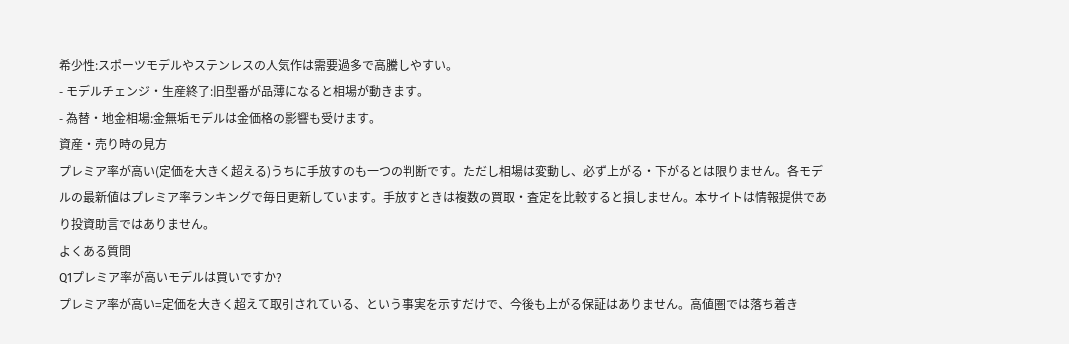希少性:スポーツモデルやステンレスの人気作は需要過多で高騰しやすい。
- モデルチェンジ・生産終了:旧型番が品薄になると相場が動きます。
- 為替・地金相場:金無垢モデルは金価格の影響も受けます。
資産・売り時の見方
プレミア率が高い(定価を大きく超える)うちに手放すのも一つの判断です。ただし相場は変動し、必ず上がる・下がるとは限りません。各モデルの最新値はプレミア率ランキングで毎日更新しています。手放すときは複数の買取・査定を比較すると損しません。本サイトは情報提供であり投資助言ではありません。
よくある質問
Q1プレミア率が高いモデルは買いですか?
プレミア率が高い=定価を大きく超えて取引されている、という事実を示すだけで、今後も上がる保証はありません。高値圏では落ち着き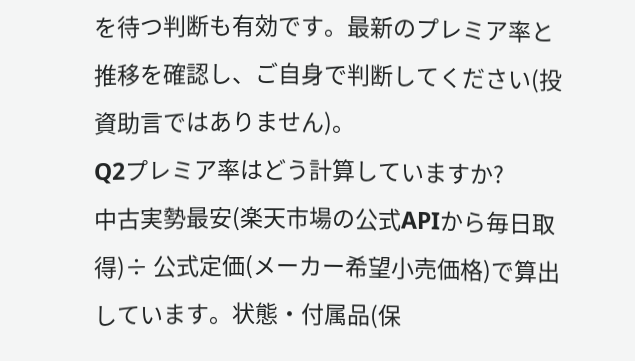を待つ判断も有効です。最新のプレミア率と推移を確認し、ご自身で判断してください(投資助言ではありません)。
Q2プレミア率はどう計算していますか?
中古実勢最安(楽天市場の公式APIから毎日取得)÷ 公式定価(メーカー希望小売価格)で算出しています。状態・付属品(保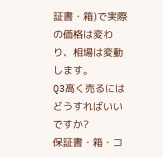証書・箱)で実際の価格は変わり、相場は変動します。
Q3高く売るにはどうすればいいですか?
保証書・箱・コ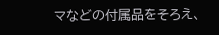マなどの付属品をそろえ、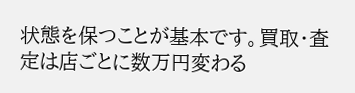状態を保つことが基本です。買取・査定は店ごとに数万円変わる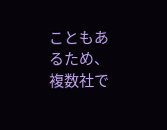こともあるため、複数社で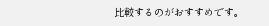比較するのがおすすめです。